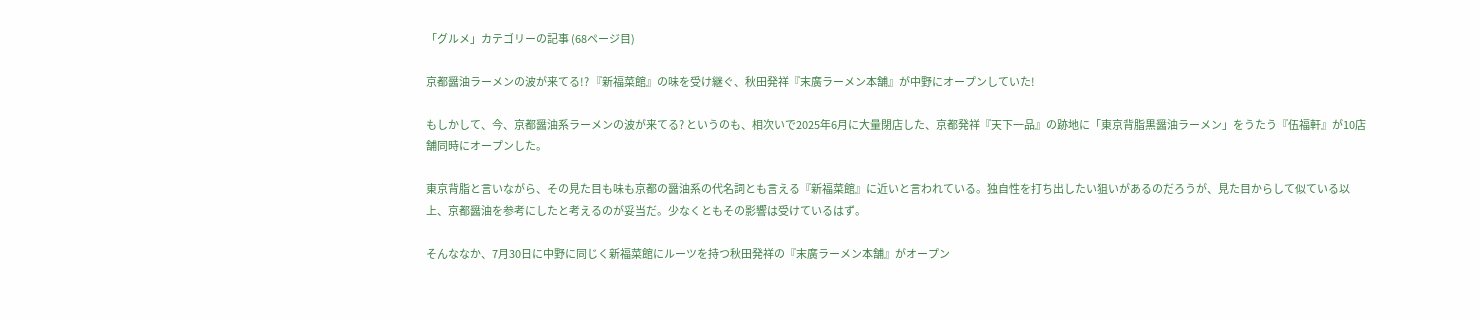「グルメ」カテゴリーの記事 (68ページ目)

京都醤油ラーメンの波が来てる!? 『新福菜館』の味を受け継ぐ、秋田発祥『末廣ラーメン本舗』が中野にオープンしていた!

もしかして、今、京都醤油系ラーメンの波が来てる? というのも、相次いで2025年6月に大量閉店した、京都発祥『天下一品』の跡地に「東京背脂黒醤油ラーメン」をうたう『伍福軒』が10店舗同時にオープンした。

東京背脂と言いながら、その見た目も味も京都の醤油系の代名詞とも言える『新福菜館』に近いと言われている。独自性を打ち出したい狙いがあるのだろうが、見た目からして似ている以上、京都醤油を参考にしたと考えるのが妥当だ。少なくともその影響は受けているはず。

そんななか、7月30日に中野に同じく新福菜館にルーツを持つ秋田発祥の『末廣ラーメン本舗』がオープン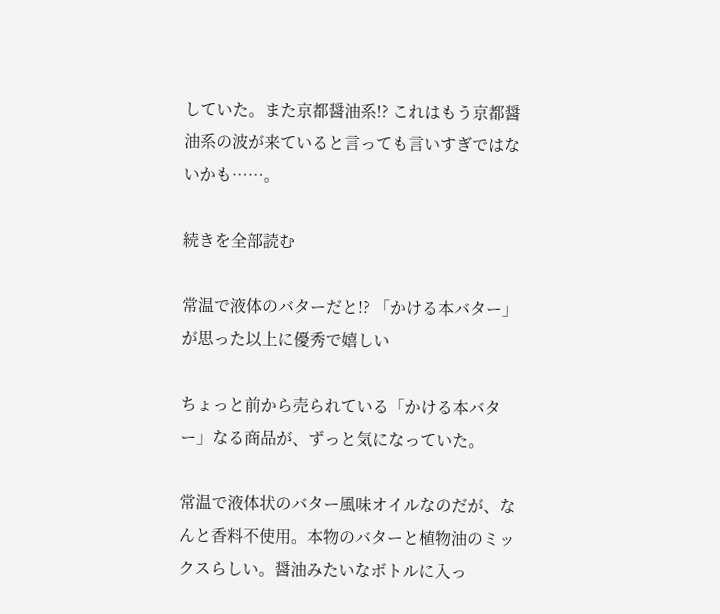していた。また京都醤油系!? これはもう京都醤油系の波が来ていると言っても言いすぎではないかも……。

続きを全部読む

常温で液体のバターだと!? 「かける本バター」が思った以上に優秀で嬉しい

ちょっと前から売られている「かける本バター」なる商品が、ずっと気になっていた。

常温で液体状のバター風味オイルなのだが、なんと香料不使用。本物のバターと植物油のミックスらしい。醤油みたいなボトルに入っ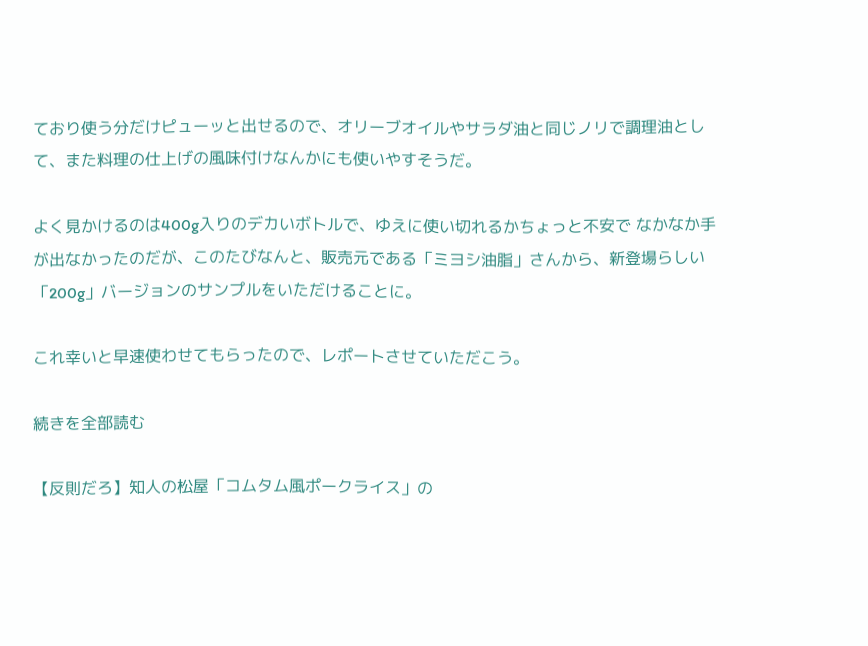ており使う分だけピューッと出せるので、オリーブオイルやサラダ油と同じノリで調理油として、また料理の仕上げの風味付けなんかにも使いやすそうだ。

よく見かけるのは400g入りのデカいボトルで、ゆえに使い切れるかちょっと不安で なかなか手が出なかったのだが、このたびなんと、販売元である「ミヨシ油脂」さんから、新登場らしい「200g」バージョンのサンプルをいただけることに。

これ幸いと早速使わせてもらったので、レポートさせていただこう。

続きを全部読む

【反則だろ】知人の松屋「コムタム風ポークライス」の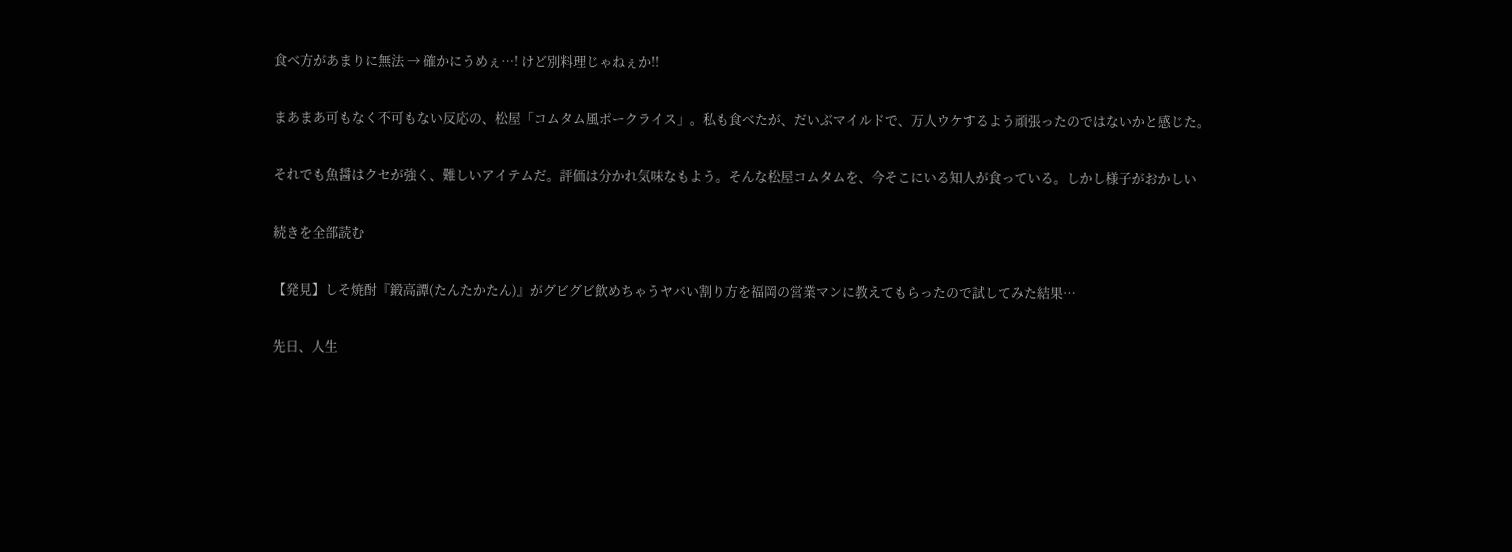食べ方があまりに無法 → 確かにうめぇ…! けど別料理じゃねぇか!!

まあまあ可もなく不可もない反応の、松屋「コムタム風ポークライス」。私も食べたが、だいぶマイルドで、万人ウケするよう頑張ったのではないかと感じた。

それでも魚醤はクセが強く、難しいアイテムだ。評価は分かれ気味なもよう。そんな松屋コムタムを、今そこにいる知人が食っている。しかし様子がおかしい

続きを全部読む

【発見】しそ焼酎『鍛高譚(たんたかたん)』がグビグビ飲めちゃうヤバい割り方を福岡の営業マンに教えてもらったので試してみた結果…

先日、人生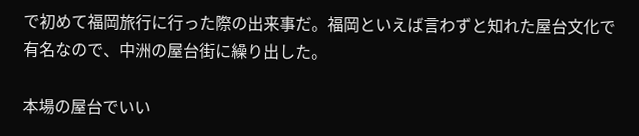で初めて福岡旅行に行った際の出来事だ。福岡といえば言わずと知れた屋台文化で有名なので、中洲の屋台街に繰り出した。

本場の屋台でいい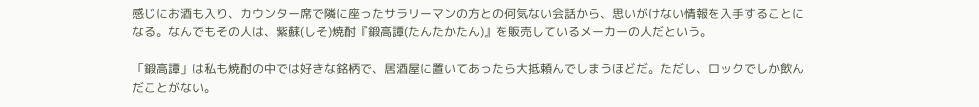感じにお酒も入り、カウンター席で隣に座ったサラリーマンの方との何気ない会話から、思いがけない情報を入手することになる。なんでもその人は、紫蘇(しそ)焼酎『鍛高譚(たんたかたん)』を販売しているメーカーの人だという。

「鍛高譚」は私も焼酎の中では好きな銘柄で、居酒屋に置いてあったら大抵頼んでしまうほどだ。ただし、ロックでしか飲んだことがない。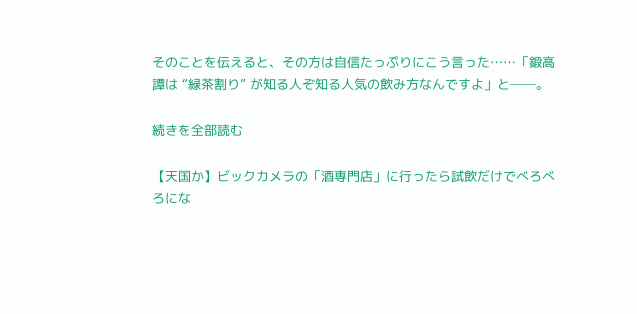そのことを伝えると、その方は自信たっぷりにこう言った……「鍛高譚は “緑茶割り” が知る人ぞ知る人気の飲み方なんですよ」と──。

続きを全部読む

【天国か】ビックカメラの「酒専門店」に行ったら試飲だけでべろべろにな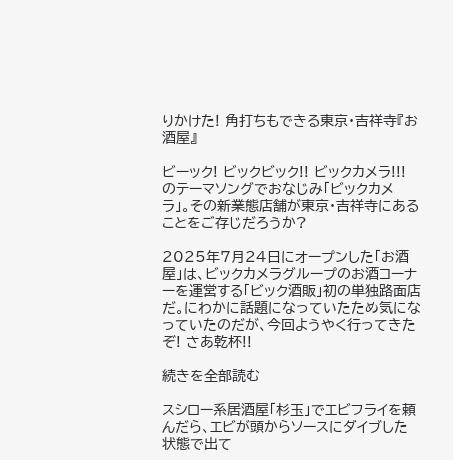りかけた! 角打ちもできる東京・吉祥寺『お酒屋』

ビーック! ビックビック!! ビックカメラ!!! のテーマソングでおなじみ「ビックカメラ」。その新業態店舗が東京・吉祥寺にあることをご存じだろうか?

2025年7月24日にオープンした「お酒屋」は、ビックカメラグループのお酒コーナーを運営する「ビック酒販」初の単独路面店だ。にわかに話題になっていたため気になっていたのだが、今回ようやく行ってきたぞ! さあ乾杯!!

続きを全部読む

スシロー系居酒屋「杉玉」でエビフライを頼んだら、エビが頭からソースにダイブした状態で出て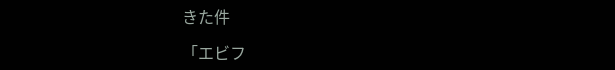きた件

「エビフ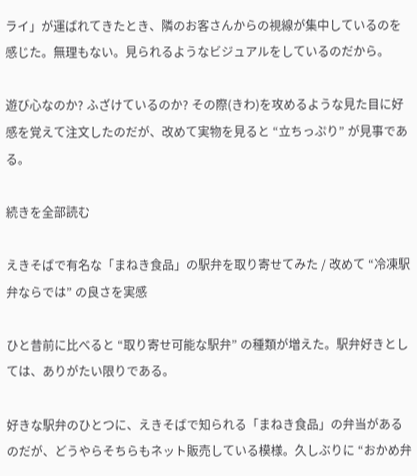ライ」が運ばれてきたとき、隣のお客さんからの視線が集中しているのを感じた。無理もない。見られるようなビジュアルをしているのだから。

遊び心なのか? ふざけているのか? その際(きわ)を攻めるような見た目に好感を覚えて注文したのだが、改めて実物を見ると “立ちっぷり” が見事である。

続きを全部読む

えきそばで有名な「まねき食品」の駅弁を取り寄せてみた / 改めて “冷凍駅弁ならでは” の良さを実感

ひと昔前に比べると “取り寄せ可能な駅弁” の種類が増えた。駅弁好きとしては、ありがたい限りである。

好きな駅弁のひとつに、えきそばで知られる「まねき食品」の弁当があるのだが、どうやらそちらもネット販売している模様。久しぶりに “おかめ弁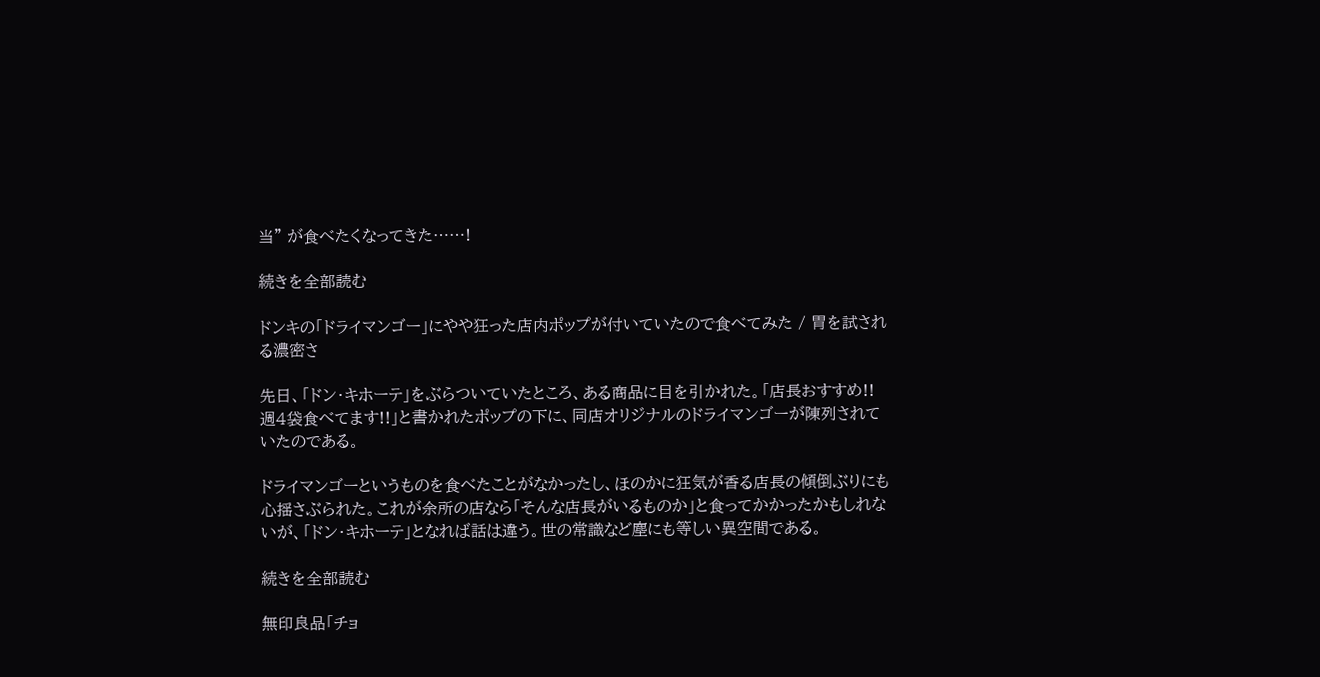当” が食べたくなってきた……!

続きを全部読む

ドンキの「ドライマンゴー」にやや狂った店内ポップが付いていたので食べてみた / 胃を試される濃密さ

先日、「ドン・キホーテ」をぶらついていたところ、ある商品に目を引かれた。「店長おすすめ!! 週4袋食べてます!!」と書かれたポップの下に、同店オリジナルのドライマンゴーが陳列されていたのである。

ドライマンゴーというものを食べたことがなかったし、ほのかに狂気が香る店長の傾倒ぶりにも心揺さぶられた。これが余所の店なら「そんな店長がいるものか」と食ってかかったかもしれないが、「ドン・キホーテ」となれば話は違う。世の常識など塵にも等しい異空間である。

続きを全部読む

無印良品「チョ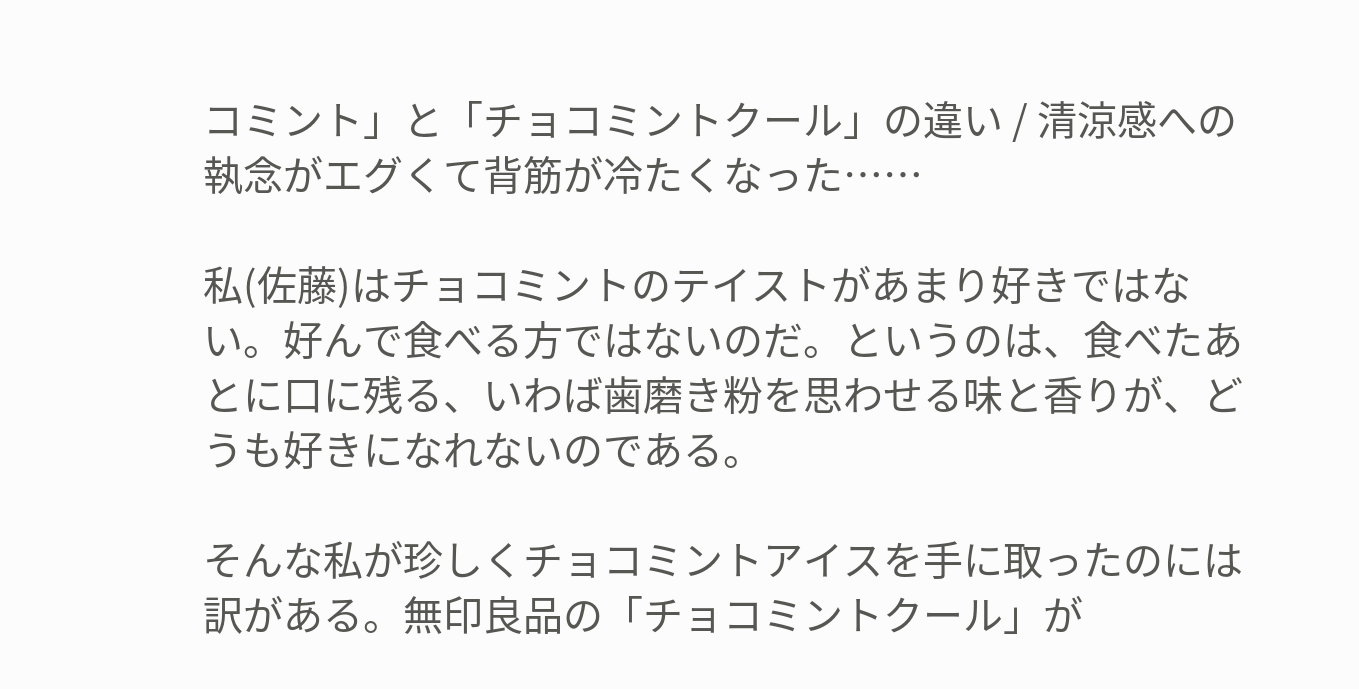コミント」と「チョコミントクール」の違い / 清涼感への執念がエグくて背筋が冷たくなった……

私(佐藤)はチョコミントのテイストがあまり好きではない。好んで食べる方ではないのだ。というのは、食べたあとに口に残る、いわば歯磨き粉を思わせる味と香りが、どうも好きになれないのである。

そんな私が珍しくチョコミントアイスを手に取ったのには訳がある。無印良品の「チョコミントクール」が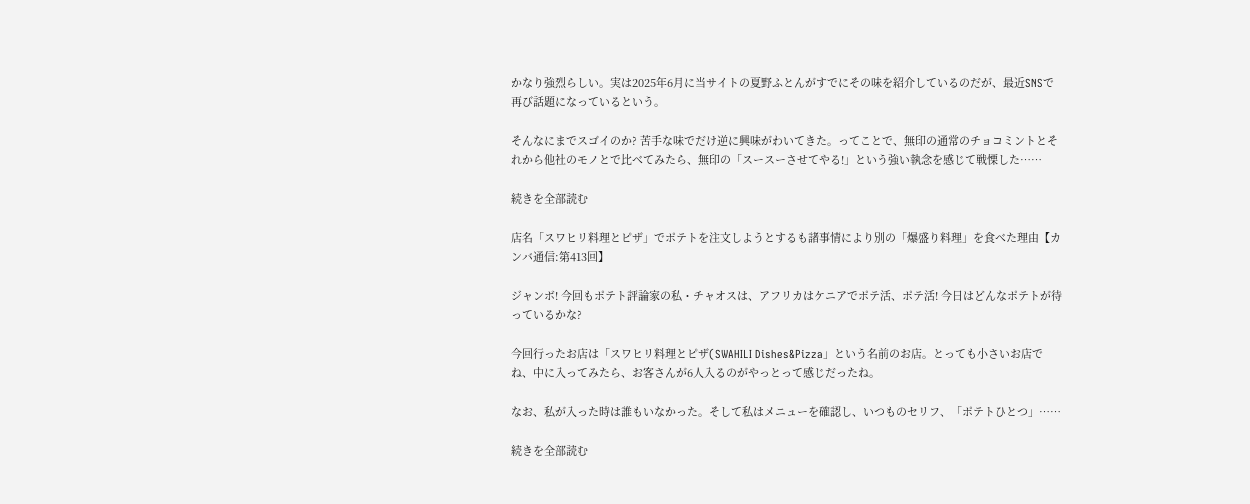かなり強烈らしい。実は2025年6月に当サイトの夏野ふとんがすでにその味を紹介しているのだが、最近SNSで再び話題になっているという。

そんなにまでスゴイのか? 苦手な味でだけ逆に興味がわいてきた。ってことで、無印の通常のチョコミントとそれから他社のモノとで比べてみたら、無印の「スースーさせてやる!」という強い執念を感じて戦慄した……

続きを全部読む

店名「スワヒリ料理とピザ」でポテトを注文しようとするも諸事情により別の「爆盛り料理」を食べた理由【カンバ通信:第413回】

ジャンボ! 今回もポテト評論家の私・チャオスは、アフリカはケニアでポテ活、ポテ活! 今日はどんなポテトが待っているかな?

今回行ったお店は「スワヒリ料理とピザ(SWAHILI Dishes&Pizza」という名前のお店。とっても小さいお店でね、中に入ってみたら、お客さんが6人入るのがやっとって感じだったね。

なお、私が入った時は誰もいなかった。そして私はメニューを確認し、いつものセリフ、「ポテトひとつ」……

続きを全部読む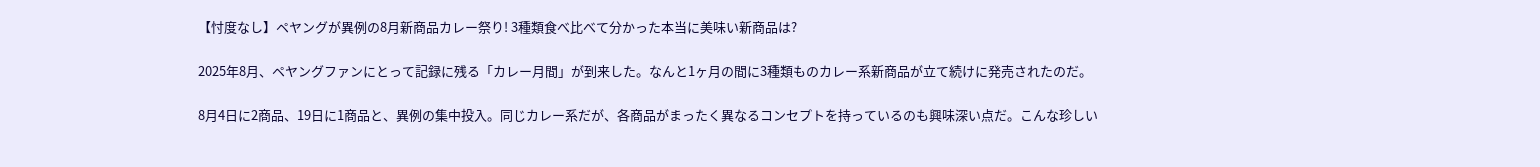【忖度なし】ペヤングが異例の8月新商品カレー祭り! 3種類食べ比べて分かった本当に美味い新商品は?

2025年8月、ペヤングファンにとって記録に残る「カレー月間」が到来した。なんと1ヶ月の間に3種類ものカレー系新商品が立て続けに発売されたのだ。

8月4日に2商品、19日に1商品と、異例の集中投入。同じカレー系だが、各商品がまったく異なるコンセプトを持っているのも興味深い点だ。こんな珍しい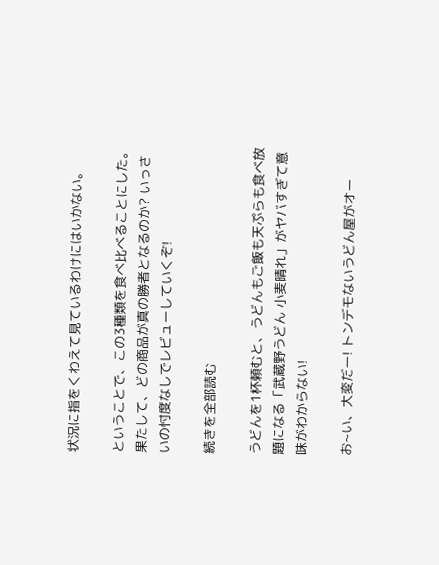状況に指をくわえて見ているわけにはいかない。

ということで、この3種類を食べ比べることにした。果たして、どの商品が真の勝者となるのか? いっさいの忖度なしでレビューしていくぞ!

続きを全部読む

うどんを1杯頼むと、うどんもご飯も天ぷらも食べ放題になる「武蔵野うどん 小麦晴れ」がヤバすぎて意味がわからない!

お~い、大変だー! トンデモないうどん屋がオー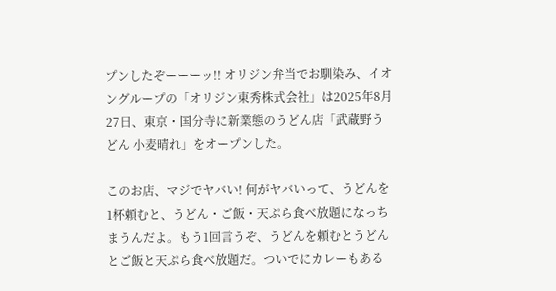プンしたぞーーーッ!! オリジン弁当でお馴染み、イオングループの「オリジン東秀株式会社」は2025年8月27日、東京・国分寺に新業態のうどん店「武蔵野うどん 小麦晴れ」をオープンした。

このお店、マジでヤバい! 何がヤバいって、うどんを1杯頼むと、うどん・ご飯・天ぷら食べ放題になっちまうんだよ。もう1回言うぞ、うどんを頼むとうどんとご飯と天ぷら食べ放題だ。ついでにカレーもある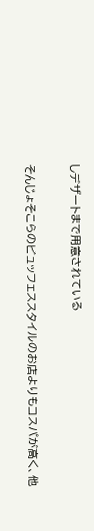しデザートまで用意されている

そんじょそこらのビュッフェススタイルのお店よりもコスパが高く、他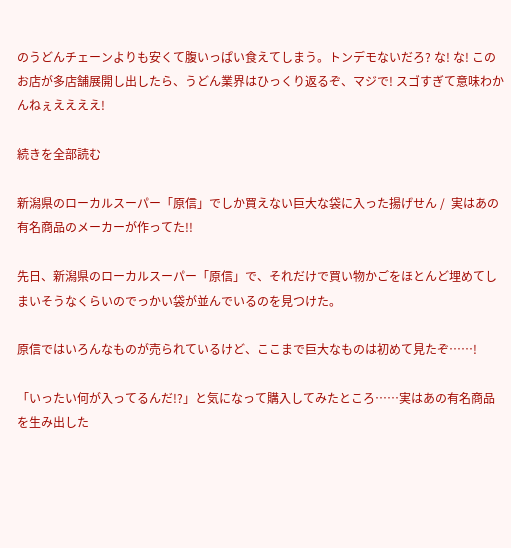のうどんチェーンよりも安くて腹いっぱい食えてしまう。トンデモないだろ? な! な! このお店が多店舗展開し出したら、うどん業界はひっくり返るぞ、マジで! スゴすぎて意味わかんねぇええええ!

続きを全部読む

新潟県のローカルスーパー「原信」でしか買えない巨大な袋に入った揚げせん /  実はあの有名商品のメーカーが作ってた!!

先日、新潟県のローカルスーパー「原信」で、それだけで買い物かごをほとんど埋めてしまいそうなくらいのでっかい袋が並んでいるのを見つけた。

原信ではいろんなものが売られているけど、ここまで巨大なものは初めて見たぞ……!

「いったい何が入ってるんだ!?」と気になって購入してみたところ……実はあの有名商品を生み出した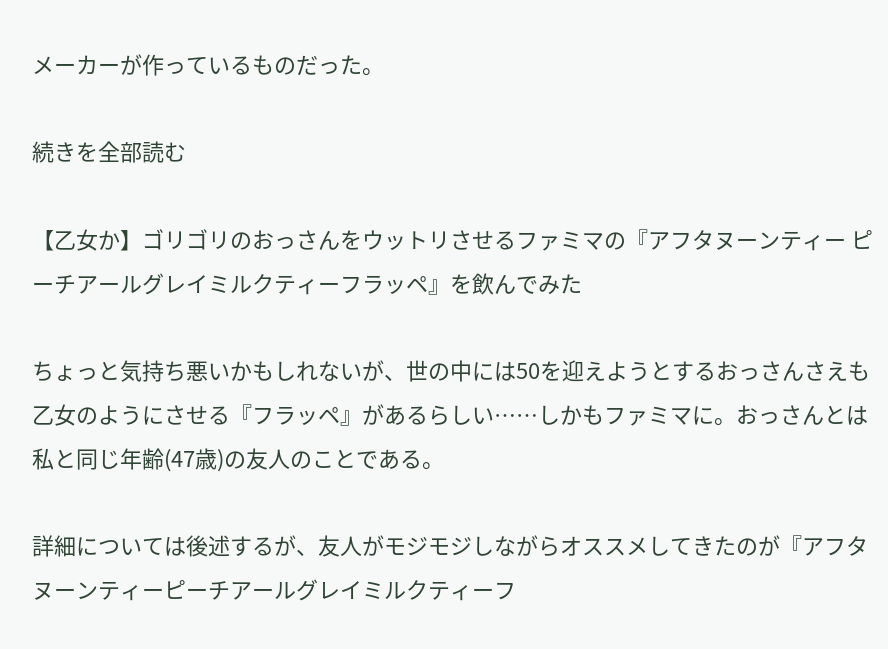メーカーが作っているものだった。

続きを全部読む

【乙女か】ゴリゴリのおっさんをウットリさせるファミマの『アフタヌーンティー ピーチアールグレイミルクティーフラッペ』を飲んでみた

ちょっと気持ち悪いかもしれないが、世の中には50を迎えようとするおっさんさえも乙女のようにさせる『フラッペ』があるらしい……しかもファミマに。おっさんとは私と同じ年齢(47歳)の友人のことである。

詳細については後述するが、友人がモジモジしながらオススメしてきたのが『アフタヌーンティーピーチアールグレイミルクティーフ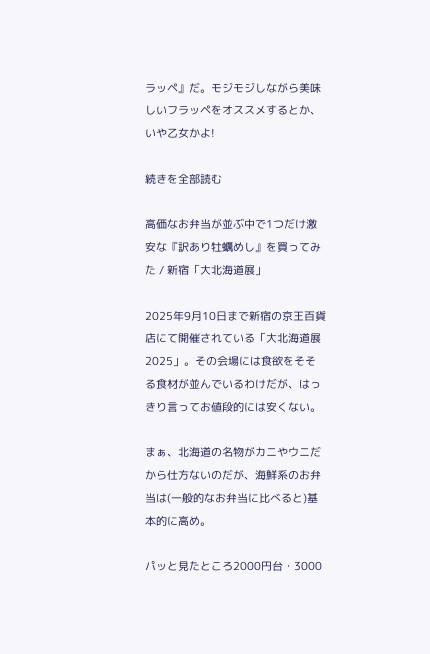ラッペ』だ。モジモジしながら美味しいフラッペをオススメするとか、いや乙女かよ!

続きを全部読む

高価なお弁当が並ぶ中で1つだけ激安な『訳あり牡蠣めし』を買ってみた / 新宿「大北海道展」

2025年9月10日まで新宿の京王百貨店にて開催されている「大北海道展2025」。その会場には食欲をそそる食材が並んでいるわけだが、はっきり言ってお値段的には安くない。

まぁ、北海道の名物がカニやウニだから仕方ないのだが、海鮮系のお弁当は(一般的なお弁当に比べると)基本的に高め。

パッと見たところ2000円台・3000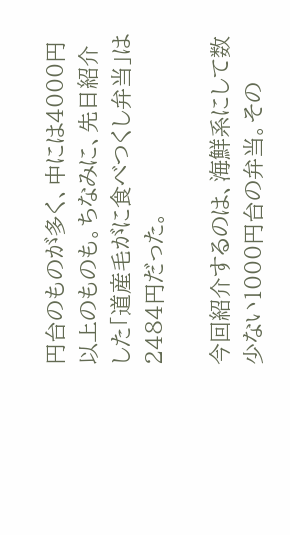円台のものが多く、中には4000円以上のものも。ちなみに、先日紹介した「道産毛がに食べつくし弁当」は2484円だった。

今回紹介するのは、海鮮系にして数少ない1000円台の弁当。その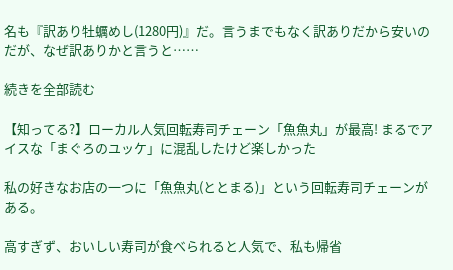名も『訳あり牡蠣めし(1280円)』だ。言うまでもなく訳ありだから安いのだが、なぜ訳ありかと言うと……

続きを全部読む

【知ってる?】ローカル人気回転寿司チェーン「魚魚丸」が最高! まるでアイスな「まぐろのユッケ」に混乱したけど楽しかった

私の好きなお店の一つに「魚魚丸(ととまる)」という回転寿司チェーンがある。

高すぎず、おいしい寿司が食べられると人気で、私も帰省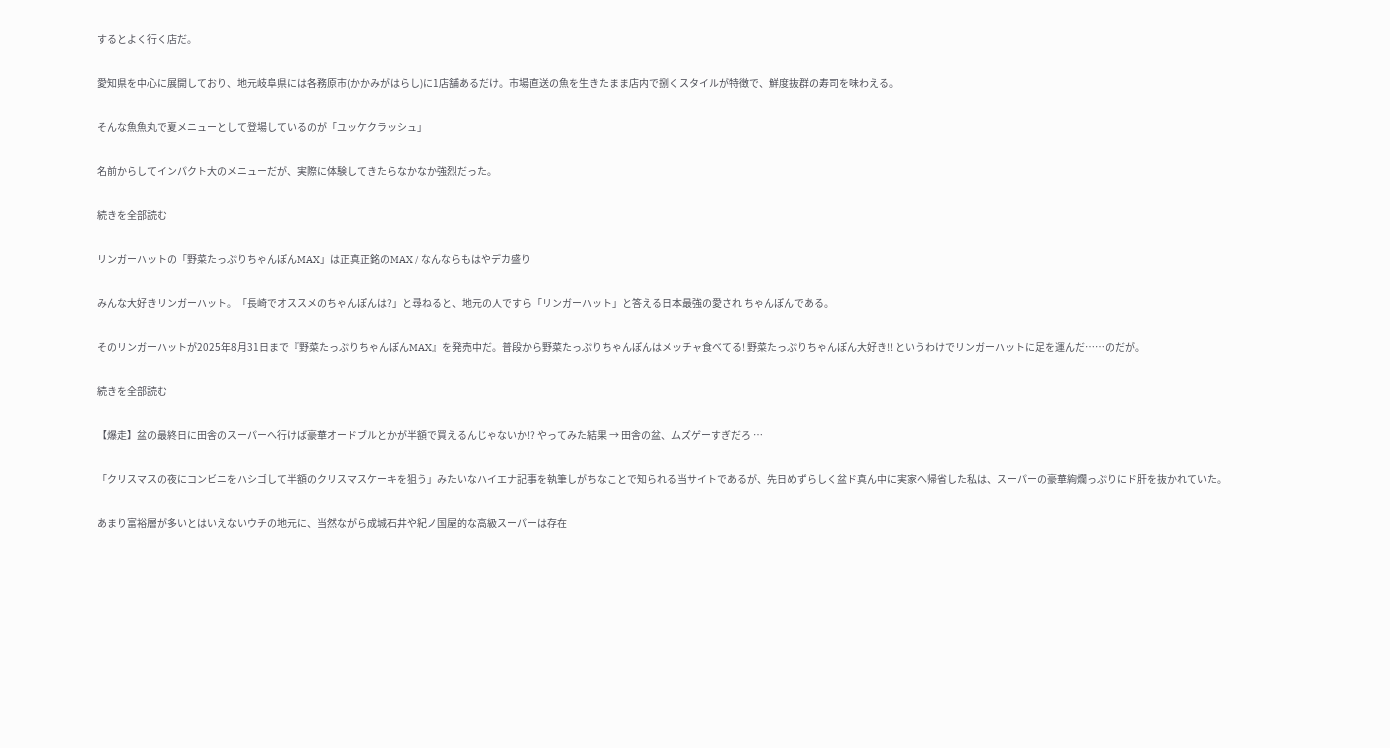するとよく行く店だ。

愛知県を中心に展開しており、地元岐阜県には各務原市(かかみがはらし)に1店舗あるだけ。市場直送の魚を生きたまま店内で捌くスタイルが特徴で、鮮度抜群の寿司を味わえる。

そんな魚魚丸で夏メニューとして登場しているのが「ユッケクラッシュ」

名前からしてインパクト大のメニューだが、実際に体験してきたらなかなか強烈だった。

続きを全部読む

リンガーハットの「野菜たっぷりちゃんぽんMAX」は正真正銘のMAX / なんならもはやデカ盛り

みんな大好きリンガーハット。「長崎でオススメのちゃんぽんは?」と尋ねると、地元の人ですら「リンガーハット」と答える日本最強の愛され ちゃんぽんである。

そのリンガーハットが2025年8月31日まで『野菜たっぷりちゃんぽんMAX』を発売中だ。普段から野菜たっぷりちゃんぽんはメッチャ食べてる! 野菜たっぷりちゃんぽん大好き!! というわけでリンガーハットに足を運んだ……のだが。

続きを全部読む

【爆走】盆の最終日に田舎のスーパーへ行けば豪華オードブルとかが半額で買えるんじゃないか!? やってみた結果 → 田舎の盆、ムズゲーすぎだろ …

「クリスマスの夜にコンビニをハシゴして半額のクリスマスケーキを狙う」みたいなハイエナ記事を執筆しがちなことで知られる当サイトであるが、先日めずらしく盆ド真ん中に実家へ帰省した私は、スーパーの豪華絢爛っぷりにド肝を抜かれていた。

あまり富裕層が多いとはいえないウチの地元に、当然ながら成城石井や紀ノ国屋的な高級スーパーは存在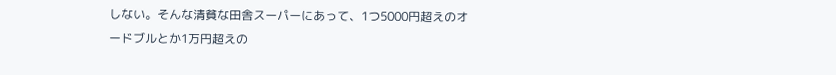しない。そんな清貧な田舎スーパーにあって、1つ5000円超えのオードブルとか1万円超えの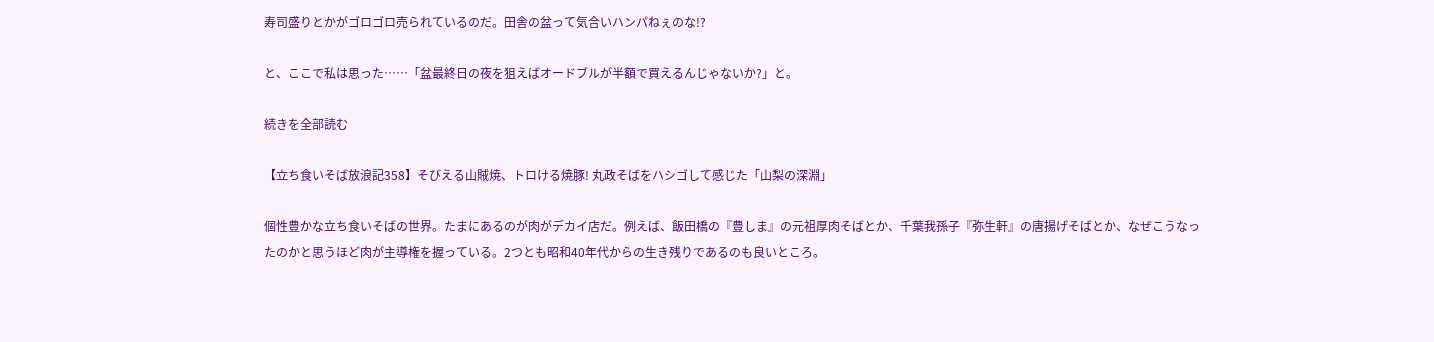寿司盛りとかがゴロゴロ売られているのだ。田舎の盆って気合いハンパねぇのな!?

と、ここで私は思った……「盆最終日の夜を狙えばオードブルが半額で買えるんじゃないか?」と。

続きを全部読む

【立ち食いそば放浪記358】そびえる山賊焼、トロける焼豚! 丸政そばをハシゴして感じた「山梨の深淵」

個性豊かな立ち食いそばの世界。たまにあるのが肉がデカイ店だ。例えば、飯田橋の『豊しま』の元祖厚肉そばとか、千葉我孫子『弥生軒』の唐揚げそばとか、なぜこうなったのかと思うほど肉が主導権を握っている。2つとも昭和40年代からの生き残りであるのも良いところ。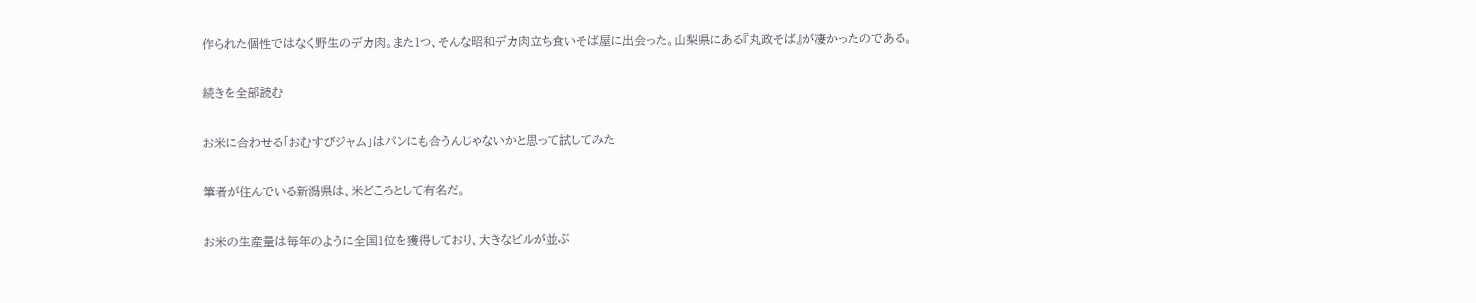作られた個性ではなく野生のデカ肉。また1つ、そんな昭和デカ肉立ち食いそば屋に出会った。山梨県にある『丸政そば』が凄かったのである。

続きを全部読む

お米に合わせる「おむすびジャム」はパンにも合うんじゃないかと思って試してみた

筆者が住んでいる新潟県は、米どころとして有名だ。

お米の生産量は毎年のように全国1位を獲得しており、大きなビルが並ぶ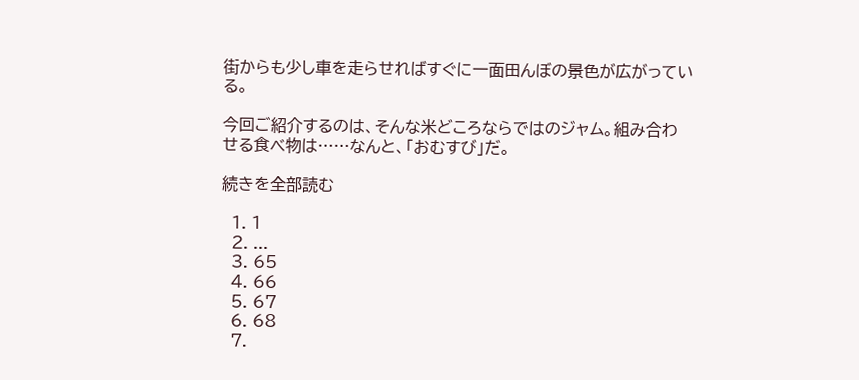街からも少し車を走らせればすぐに一面田んぼの景色が広がっている。

今回ご紹介するのは、そんな米どころならではのジャム。組み合わせる食べ物は……なんと、「おむすび」だ。

続きを全部読む

  1. 1
  2. ...
  3. 65
  4. 66
  5. 67
  6. 68
  7.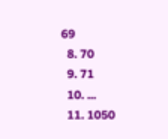69
  8. 70
  9. 71
  10. ...
  11. 1050